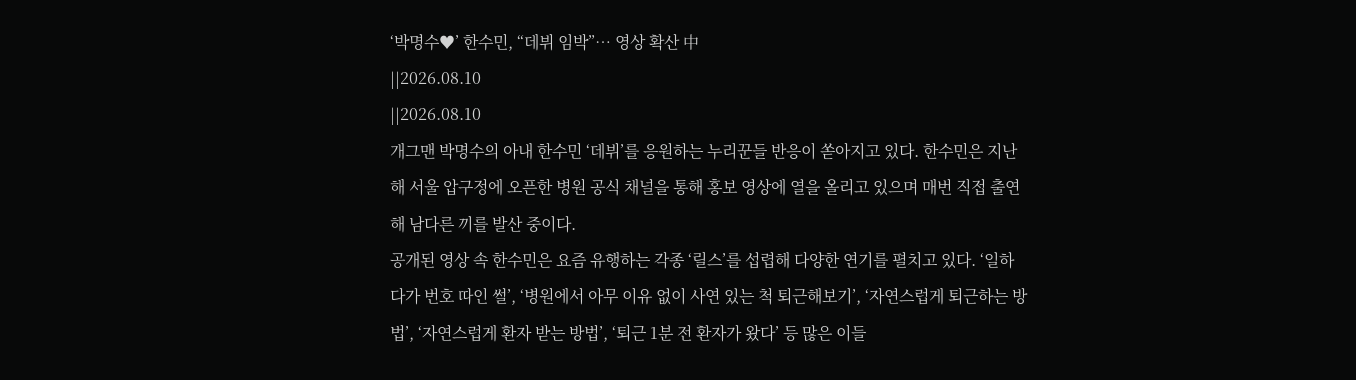‘박명수♥’ 한수민, “데뷔 임박”… 영상 확산 中
||2026.08.10
||2026.08.10
개그맨 박명수의 아내 한수민 ‘데뷔’를 응원하는 누리꾼들 반응이 쏟아지고 있다. 한수민은 지난해 서울 압구정에 오픈한 병원 공식 채널을 통해 홍보 영상에 열을 올리고 있으며 매번 직접 출연해 남다른 끼를 발산 중이다.
공개된 영상 속 한수민은 요즘 유행하는 각종 ‘릴스’를 섭렵해 다양한 연기를 펼치고 있다. ‘일하다가 번호 따인 썰’, ‘병원에서 아무 이유 없이 사연 있는 척 퇴근해보기’, ‘자연스럽게 퇴근하는 방법’, ‘자연스럽게 환자 받는 방법’, ‘퇴근 1분 전 환자가 왔다’ 등 많은 이들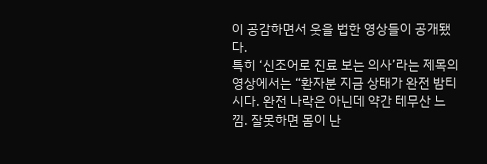이 공감하면서 웃을 법한 영상들이 공개됐다.
특히 ‘신조어로 진료 보는 의사’라는 제목의 영상에서는 “환자분 지금 상태가 완전 밤티시다. 완전 나락은 아닌데 약간 테무산 느낌. 잘못하면 몸이 난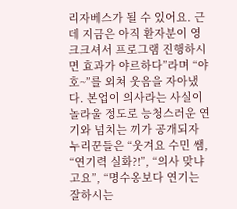리자베스가 될 수 있어요. 근데 지금은 아직 환자분이 영크크셔서 프로그램 진행하시면 효과가 야르하다”라며 “야호~”를 외쳐 웃음을 자아냈다. 본업이 의사라는 사실이 놀라울 정도로 능청스러운 연기와 넘치는 끼가 공개되자 누리꾼들은 “웃겨요 수민 쌤, “연기력 실화?!”, “의사 맞냐고요”, “명수옹보다 연기는 잘하시는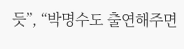듯”, “박명수도 출연해주면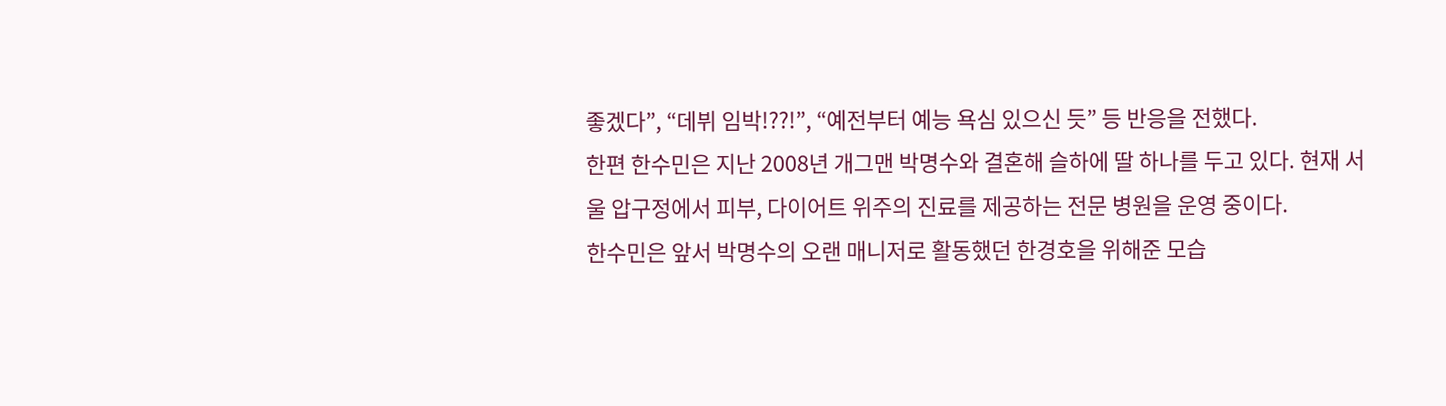좋겠다”, “데뷔 임박!??!”, “예전부터 예능 욕심 있으신 듯” 등 반응을 전했다.
한편 한수민은 지난 2008년 개그맨 박명수와 결혼해 슬하에 딸 하나를 두고 있다. 현재 서울 압구정에서 피부, 다이어트 위주의 진료를 제공하는 전문 병원을 운영 중이다.
한수민은 앞서 박명수의 오랜 매니저로 활동했던 한경호을 위해준 모습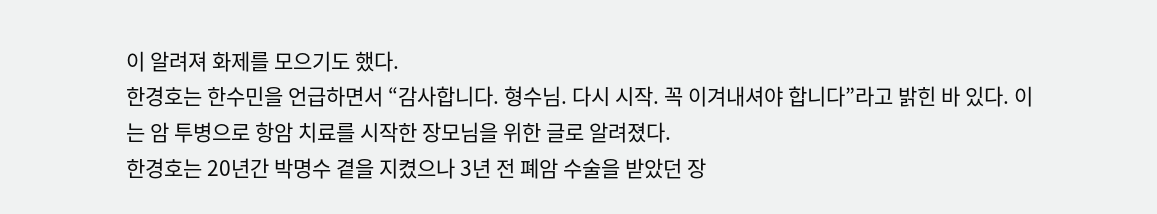이 알려져 화제를 모으기도 했다.
한경호는 한수민을 언급하면서 “감사합니다. 형수님. 다시 시작. 꼭 이겨내셔야 합니다”라고 밝힌 바 있다. 이는 암 투병으로 항암 치료를 시작한 장모님을 위한 글로 알려졌다.
한경호는 20년간 박명수 곁을 지켰으나 3년 전 폐암 수술을 받았던 장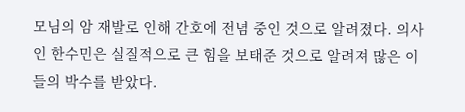모님의 암 재발로 인해 간호에 전념 중인 것으로 알려졌다. 의사인 한수민은 실질적으로 큰 힘을 보태준 것으로 알려져 많은 이들의 박수를 받았다.